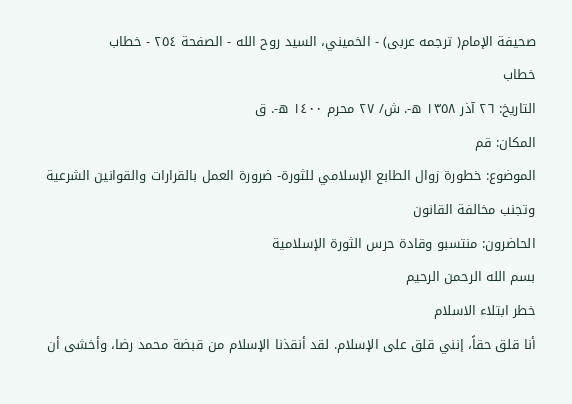صحيفة الإمام( ترجمه عربى) - الخميني، السيد روح الله - الصفحة ٢٥٤ - خطاب
خطاب
التاريخ: ٢٦ آذر ١٣٥٨ ه-. ش/ ٢٧ محرم ١٤٠٠ ه-. ق
المكان: قم
الموضوع: خطورة زوال الطابع الإسلامي للثورة- ضرورة العمل بالقرارات والقوانين الشرعية وتجنب مخالفة القانون
الحاضرون: منتسبو وقادة حرس الثورة الإسلامية
بسم الله الرحمن الرحيم
خطر ابتلاء الاسلام
أنا قلق حقاً، إنني قلق على الإسلام. لقد أنقذنا الإسلام من قبضة محمد رضا، وأخشى أن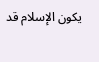يكون الإسلام قد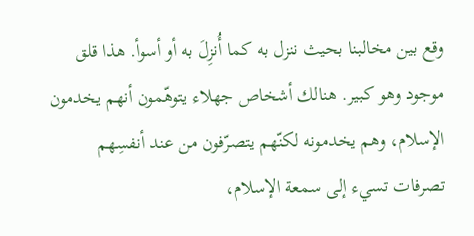وقع بين مخالبنا بحيث ننزل به كما أُنزِلَ به أو أسوأ. هذا قلق موجود وهو كبير. هنالك أشخاص جهلاء يتوهّمون أنهم يخدمون الإسلام، وهم يخدمونه لكنّهم يتصرّفون من عند أنفسِهم تصرفات تسيء إلى سمعة الإسلام،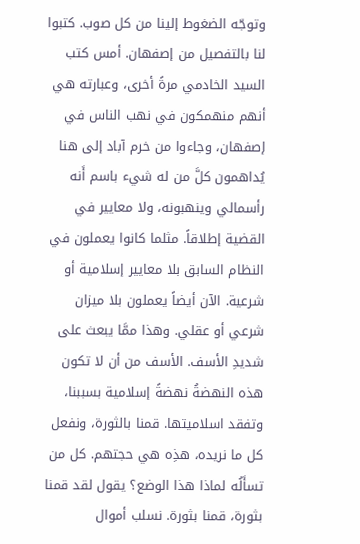وتوجّه الضغوط إلينا من كل صوب. كتبوا لنا بالتفصيل من إصفهان. أمس كتب السيد الخادمي مرةً أخرى، وعبارته هي أنهم منهمكون في نهب الناس في إصفهان، وجاءوا من خرم آباد إلى هنا يُداهمون كلَّ من له شيء باسم أَنه رأسمالي وينهبونه، ولا معايير في القضية إطلاقاً. مثلما كانوا يعملون في النظام السابق بلا معايير إسلامية أو شرعية. الآن أيضاً يعملون بلا ميزان شرعي أو عقلي. وهذا ممَّا يبعث على شديدِ الأسف. الأسف من أن لا تكون هذه النهضةُ نهضةً إسلامية بسببنا، وتفقد اسلاميتها. قمنا بالثورة، ونفعل كل ما نريده، هذِه هي حجتهم. كل من تسأَلُه لماذا هذا الوضع؟ يقول لقد قمنا بثورة، قمنا بثورة. نسلب أموال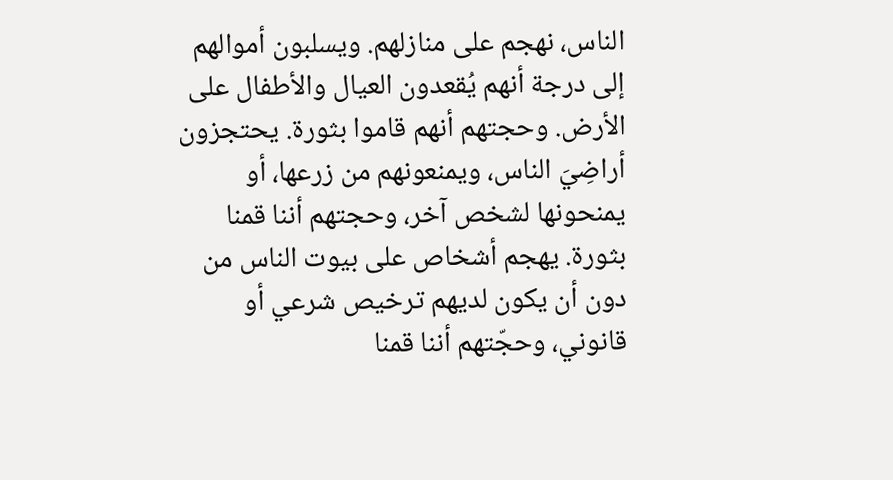الناس، نهجم على منازلهم. ويسلبون أموالهم إلى درجة أنهم يُقعدون العيال والأطفال على الأرض. وحجتهم أنهم قاموا بثورة. يحتجزون أراضِيَ الناس، ويمنعونهم من زرعها، أو يمنحونها لشخص آخر، وحجتهم أننا قمنا بثورة. يهجم أشخاص على بيوت الناس من دون أن يكون لديهم ترخيص شرعي أو قانوني، وحجّتهم أننا قمنا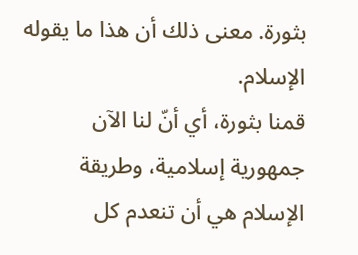بثورة. معنى ذلك أن هذا ما يقوله الإسلام.
قمنا بثورة، أي أنّ لنا الآن جمهورية إسلامية، وطريقة الإسلام هي أن تنعدم كل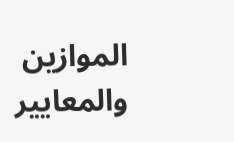الموازين والمعايير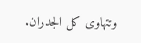وتتهاوى كل الجدران.